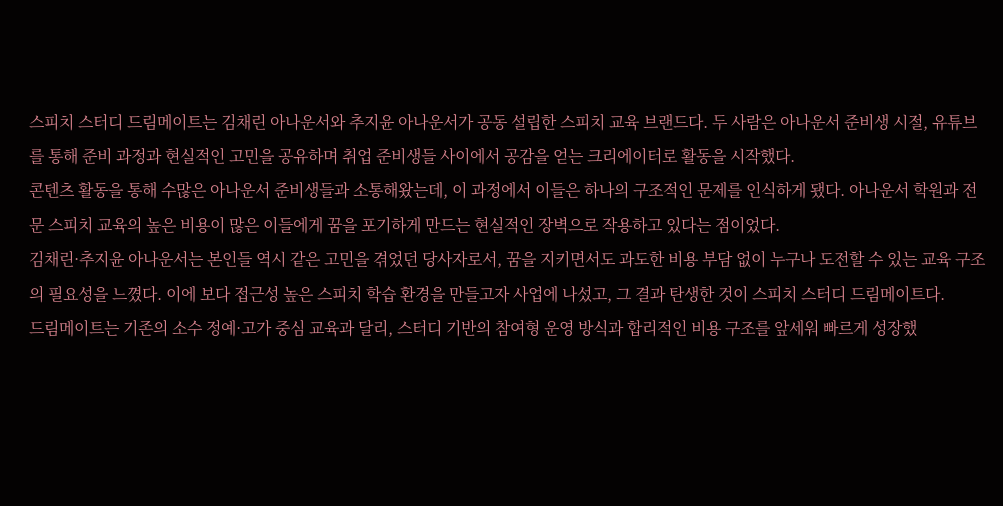스피치 스터디 드림메이트는 김채린 아나운서와 추지윤 아나운서가 공동 설립한 스피치 교육 브랜드다. 두 사람은 아나운서 준비생 시절, 유튜브를 통해 준비 과정과 현실적인 고민을 공유하며 취업 준비생들 사이에서 공감을 얻는 크리에이터로 활동을 시작했다.
콘텐츠 활동을 통해 수많은 아나운서 준비생들과 소통해왔는데, 이 과정에서 이들은 하나의 구조적인 문제를 인식하게 됐다. 아나운서 학원과 전문 스피치 교육의 높은 비용이 많은 이들에게 꿈을 포기하게 만드는 현실적인 장벽으로 작용하고 있다는 점이었다.
김채린·추지윤 아나운서는 본인들 역시 같은 고민을 겪었던 당사자로서, 꿈을 지키면서도 과도한 비용 부담 없이 누구나 도전할 수 있는 교육 구조의 필요성을 느꼈다. 이에 보다 접근성 높은 스피치 학습 환경을 만들고자 사업에 나섰고, 그 결과 탄생한 것이 스피치 스터디 드림메이트다.
드림메이트는 기존의 소수 정예·고가 중심 교육과 달리, 스터디 기반의 참여형 운영 방식과 합리적인 비용 구조를 앞세워 빠르게 성장했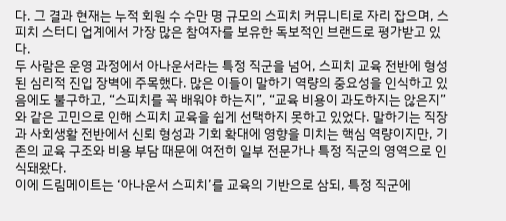다. 그 결과 현재는 누적 회원 수 수만 명 규모의 스피치 커뮤니티로 자리 잡으며, 스피치 스터디 업계에서 가장 많은 참여자를 보유한 독보적인 브랜드로 평가받고 있다.
두 사람은 운영 과정에서 아나운서라는 특정 직군을 넘어, 스피치 교육 전반에 형성된 심리적 진입 장벽에 주목했다. 많은 이들이 말하기 역량의 중요성을 인식하고 있음에도 불구하고, “스피치를 꼭 배워야 하는지”, “교육 비용이 과도하지는 않은지”와 같은 고민으로 인해 스피치 교육을 쉽게 선택하지 못하고 있었다. 말하기는 직장과 사회생활 전반에서 신뢰 형성과 기회 확대에 영향을 미치는 핵심 역량이지만, 기존의 교육 구조와 비용 부담 때문에 여전히 일부 전문가나 특정 직군의 영역으로 인식돼왔다.
이에 드림메이트는 ‘아나운서 스피치’를 교육의 기반으로 삼되, 특정 직군에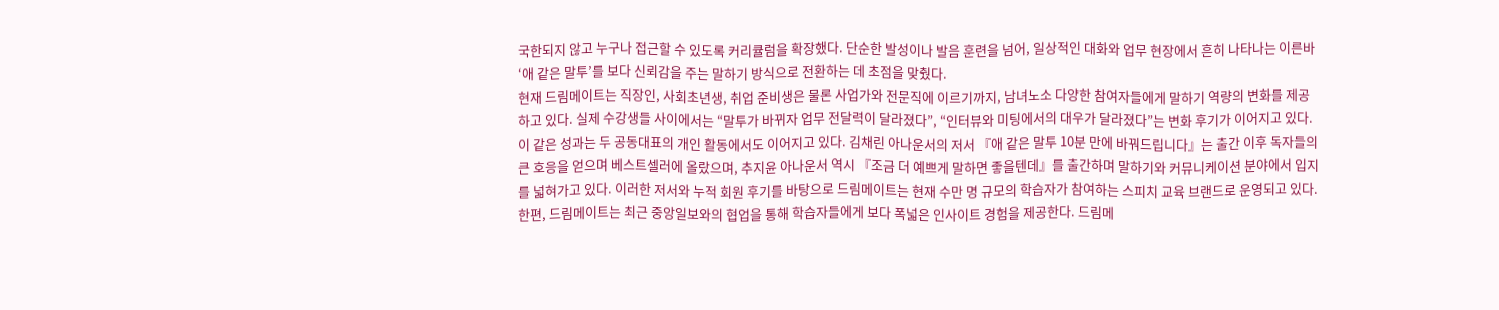국한되지 않고 누구나 접근할 수 있도록 커리큘럼을 확장했다. 단순한 발성이나 발음 훈련을 넘어, 일상적인 대화와 업무 현장에서 흔히 나타나는 이른바 ‘애 같은 말투’를 보다 신뢰감을 주는 말하기 방식으로 전환하는 데 초점을 맞췄다.
현재 드림메이트는 직장인, 사회초년생, 취업 준비생은 물론 사업가와 전문직에 이르기까지, 남녀노소 다양한 참여자들에게 말하기 역량의 변화를 제공하고 있다. 실제 수강생들 사이에서는 “말투가 바뀌자 업무 전달력이 달라졌다”, “인터뷰와 미팅에서의 대우가 달라졌다”는 변화 후기가 이어지고 있다.
이 같은 성과는 두 공동대표의 개인 활동에서도 이어지고 있다. 김채린 아나운서의 저서 『애 같은 말투 10분 만에 바꿔드립니다』는 출간 이후 독자들의 큰 호응을 얻으며 베스트셀러에 올랐으며, 추지윤 아나운서 역시 『조금 더 예쁘게 말하면 좋을텐데』를 출간하며 말하기와 커뮤니케이션 분야에서 입지를 넓혀가고 있다. 이러한 저서와 누적 회원 후기를 바탕으로 드림메이트는 현재 수만 명 규모의 학습자가 참여하는 스피치 교육 브랜드로 운영되고 있다.
한편, 드림메이트는 최근 중앙일보와의 협업을 통해 학습자들에게 보다 폭넓은 인사이트 경험을 제공한다. 드림메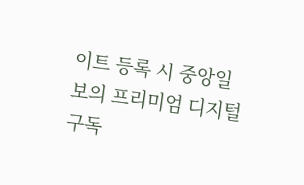이트 등록 시 중앙일보의 프리미엄 디지털 구독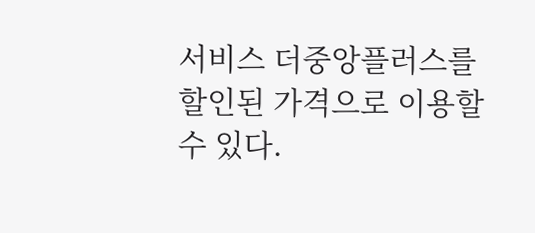서비스 더중앙플러스를 할인된 가격으로 이용할 수 있다.